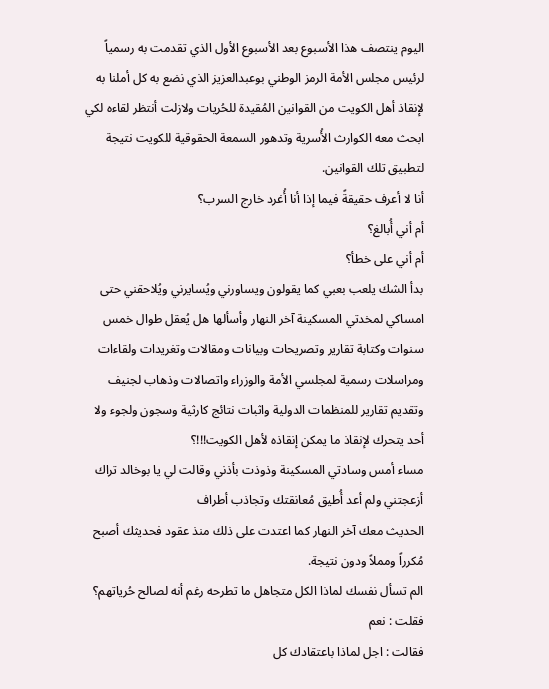اليوم ينتصف هذا الأسبوع بعد الأسبوع الأول الذي تقدمت به رسمياً لرئيس مجلس الأمة الرمز الوطني بوعبدالعزيز الذي نضع به كل أملنا به لإنقاذ أهل الكويت من القوانين المُقيدة للحُريات ولازلت أنتظر لقاءه لكي ابحث معه الكوارث الأُسرية وتدهور السمعة الحقوقية للكويت نتيجة لتطبيق تلك القوانين.
أنا لا أعرف حقيقةً فيما إذا أنا أُغرد خارج السرب؟
أم أني أُبالغ؟
أم أني على خطأ؟
بدأ الشك يلعب بعبي كما يقولون ويساورني ويُسايرني ويُلاحقني حتى امساكي لمخدتي المسكينة آخر النهار وأسألها هل يُعقل طوال خمس سنوات وكتابة تقارير وتصريحات وبيانات ومقالات وتغريدات ولقاءات ومراسلات رسمية لمجلسي الأمة والوزراء واتصالات وذهاب لجنيف وتقديم تقارير للمنظمات الدولية واثبات نتائج كارثية وسجون ولجوء ولا أحد يتحرك لإنقاذ ما يمكن إنقاذه لأهل الكويت!!!؟
مساء أمس وسادتي المسكينة وذوذت بأذني وقالت لي يا بوخالد تراك أزعجتني ولم أعد أُطيق مُعانقتك وتجاذب أطراف
الحديث معك آخر النهار كما اعتدت على ذلك منذ عقود فحديثك أصبح مُكرراً ومملاً ودون نتيجة.
الم تسأل نفسك لماذا الكل متجاهل ما تطرحه رغم أنه لصالح حُرياتهم؟
فقلت : نعم
فقالت : اجل لماذا باعتقادك كل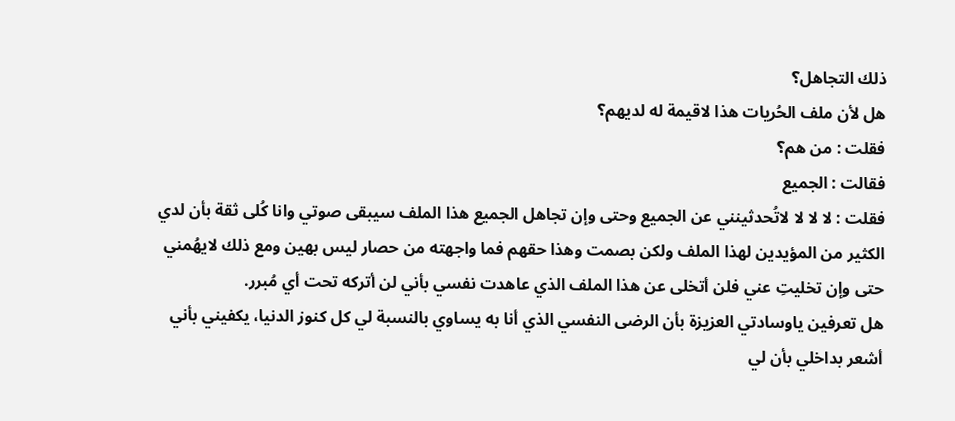ذلك التجاهل؟
هل لأن ملف الحُريات هذا لاقيمة له لديهم؟
فقلت : من هم؟
فقالت : الجميع
فقلت : لا لا لا لاتُحدثينني عن الجميع وحتى وإن تجاهل الجميع هذا الملف سيبقى صوتي وانا كُلى ثقة بأن لدي الكثير من المؤيدين لهذا الملف ولكن بصمت وهذا حقهم فما واجهته من حصار ليس بهين ومع ذلك لايهُمني حتى وإن تخليتِ عني فلن أتخلى عن هذا الملف الذي عاهدت نفسي بأني لن أتركه تحت أي مُبرر.
هل تعرفين ياوسادتي العزيزة بأن الرضى النفسي الذي أنا به يساوي بالنسبة لي كل كنوز الدنيا، يكفيني بأني أشعر بداخلي بأن لي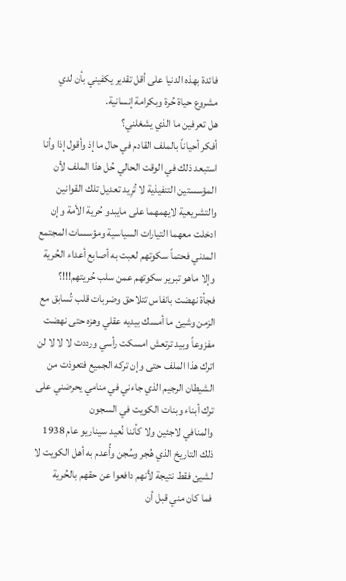فائدة بهذه الدنيا على أقل تقدير يكفيني بأن لدي مشروع حياة حُرة وبكرامة إنسانية.
هل تعرفين ما الذي يشغلني؟
أفكر أحياناً بالملف القادم في حال ما إذ وأقول إذا وأنا استبعد ذلك في الوقت الحالي حُل هذا الملف لأن المؤسستين التنفيذية لا تُرِيد تعديل تلك القوانين والتشريعية لايهمهما على مايبدو حُرية الأمة وإن ادخلت معهما التيارات السياسية ومؤسسات المجتمع المدني فحتماً سكوتهم لعبت به أصابع أعداء الحُرية وإلا ماهو تبرير سكوتهم عمن سلب حُريتهم!!!؟
فجأة نهضت بانفاس تتلاحق وضربات قلب تُسابق مع الزمن وشيئ ما أمسك بيديه عقلي وهزه حتى نهضت مفزوعاً وبيد ترتعش امسكت رأسي ورددت لا لا لا لن اترك هذا الملف حتى وإن تركه الجميع فتعوذت من الشيطان الرجيم الذي جاءني في منامي يحرضني على ترك أبناء وبنات الكويت في السجون
والمنافي لاجئين ولا كأننا نُعيد سيناريو عام 1938 ذلك التاريخ الذي هُجر وسُجن وأُعدم به أهل الكويت لا لشيئ فقط نتيجة لأنهم دافعوا عن حقهم بالحُرية
فما كان مني قبل أن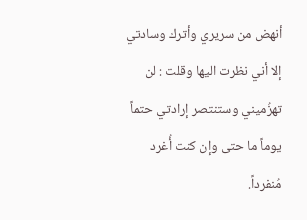أنهض من سريري وأترك وسادتي إلا أني نظرت اليها وقلت : لن تهزُميني وستنتصر إرادتي حتماً يوماً ما حتى وإن كنت أُغرد مُنفرداً.